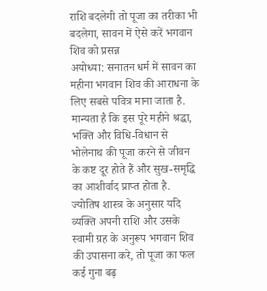राशि बदलेगी तो पूजा का तरीका भी बदलेगा, सावन में ऐसे करें भगवान शिव को प्रसन्न
अयोध्या: सनातन धर्म में सावन का महीना भगवान शिव की आराधना के लिए सबसे पवित्र माना जाता है. मान्यता है कि इस पूरे महीने श्रद्धा, भक्ति और विधि-विधान से भोलेनाथ की पूजा करने से जीवन के कष्ट दूर होते हैं और सुख-समृद्धि का आशीर्वाद प्राप्त होता है. ज्योतिष शास्त्र के अनुसार यदि व्यक्ति अपनी राशि और उसके स्वामी ग्रह के अनुरूप भगवान शिव की उपासना करे, तो पूजा का फल कई गुना बढ़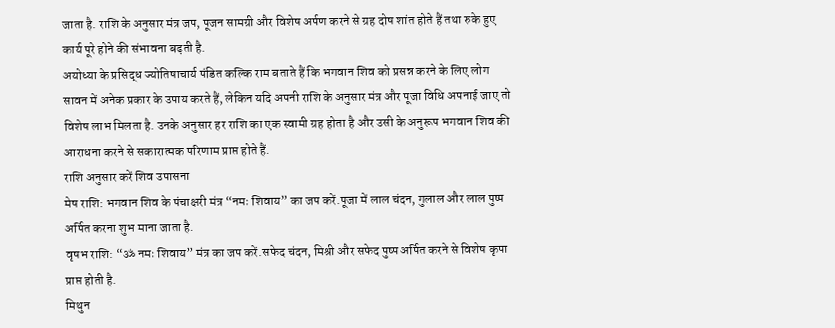जाता है. राशि के अनुसार मंत्र जप, पूजन सामग्री और विशेष अर्पण करने से ग्रह दोष शांत होते हैं तथा रुके हुए कार्य पूरे होने की संभावना बढ़ती है.
अयोध्या के प्रसिद्ध ज्योतिषाचार्य पंडित कल्कि राम बताते हैं कि भगवान शिव को प्रसन्न करने के लिए लोग सावन में अनेक प्रकार के उपाय करते हैं, लेकिन यदि अपनी राशि के अनुसार मंत्र और पूजा विधि अपनाई जाए तो विशेष लाभ मिलता है. उनके अनुसार हर राशि का एक स्वामी ग्रह होता है और उसी के अनुरूप भगवान शिव की आराधना करने से सकारात्मक परिणाम प्राप्त होते हैं.
राशि अनुसार करें शिव उपासना
मेष राशि: भगवान शिव के पंचाक्षरी मंत्र “नमः शिवाय” का जप करें.पूजा में लाल चंदन, गुलाल और लाल पुष्प अर्पित करना शुभ माना जाता है.
वृषभ राशि: “ॐ नमः शिवाय” मंत्र का जप करें.सफेद चंदन, मिश्री और सफेद पुष्प अर्पित करने से विशेष कृपा प्राप्त होती है.
मिथुन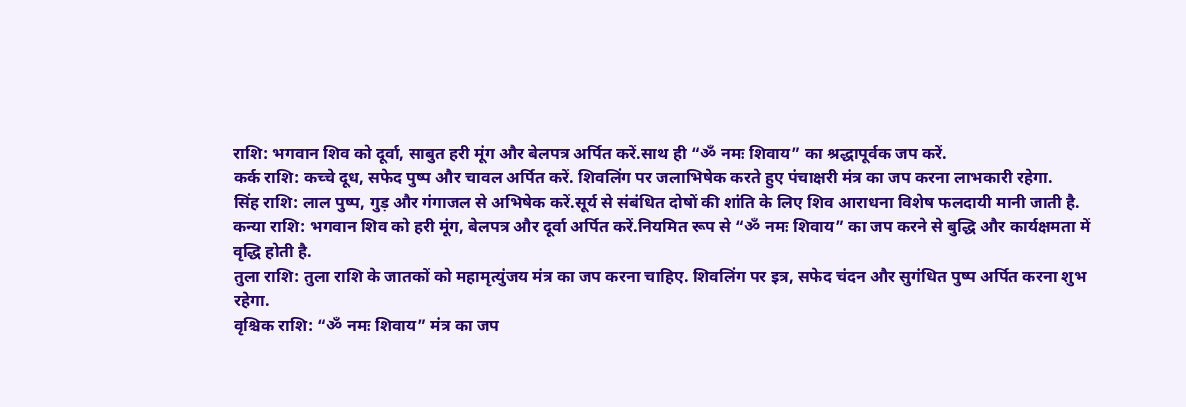राशि: भगवान शिव को दूर्वा, साबुत हरी मूंग और बेलपत्र अर्पित करें.साथ ही “ॐ नमः शिवाय” का श्रद्धापूर्वक जप करें.
कर्क राशि: कच्चे दूध, सफेद पुष्प और चावल अर्पित करें. शिवलिंग पर जलाभिषेक करते हुए पंचाक्षरी मंत्र का जप करना लाभकारी रहेगा.
सिंह राशि: लाल पुष्प, गुड़ और गंगाजल से अभिषेक करें.सूर्य से संबंधित दोषों की शांति के लिए शिव आराधना विशेष फलदायी मानी जाती है.
कन्या राशि: भगवान शिव को हरी मूंग, बेलपत्र और दूर्वा अर्पित करें.नियमित रूप से “ॐ नमः शिवाय” का जप करने से बुद्धि और कार्यक्षमता में वृद्धि होती है.
तुला राशि: तुला राशि के जातकों को महामृत्युंजय मंत्र का जप करना चाहिए. शिवलिंग पर इत्र, सफेद चंदन और सुगंधित पुष्प अर्पित करना शुभ रहेगा.
वृश्चिक राशि: “ॐ नमः शिवाय” मंत्र का जप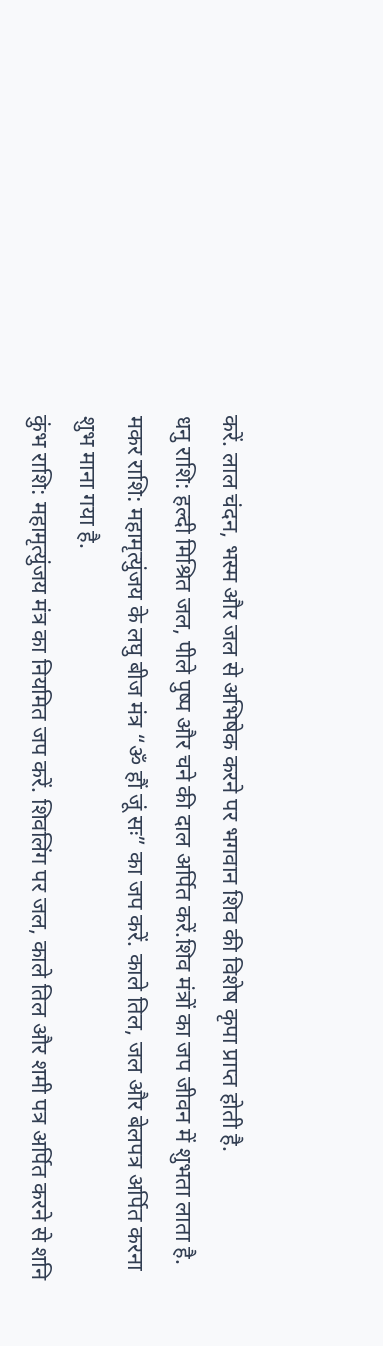करें. लाल चंदन, भस्म और जल से अभिषेक करने पर भगवान शिव की विशेष कृपा प्राप्त होती है.
धनु राशि: हल्दी मिश्रित जल, पीले पुष्प और चने की दाल अर्पित करें.शिव मंत्रों का जप जीवन में शुभता लाता है.
मकर राशि: महामृत्युंजय के लघु बीज मंत्र “ॐ हौं जूं सः” का जप करें. काले तिल, जल और बेलपत्र अर्पित करना शुभ माना गया है.
कुंभ राशि: महामृत्युंजय मंत्र का नियमित जप करें. शिवलिंग पर जल, काले तिल और शमी पत्र अर्पित करने से शनि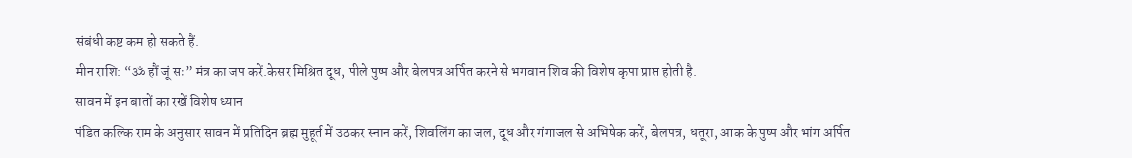संबंधी कष्ट कम हो सकते हैं.
मीन राशि: “ॐ हौं जूं सः” मंत्र का जप करें.केसर मिश्रित दूध, पीले पुष्प और बेलपत्र अर्पित करने से भगवान शिव की विशेष कृपा प्राप्त होती है.
सावन में इन बातों का रखें विशेष ध्यान
पंडित कल्कि राम के अनुसार सावन में प्रतिदिन ब्रह्म मुहूर्त में उठकर स्नान करें, शिवलिंग का जल, दूध और गंगाजल से अभिषेक करें, बेलपत्र, धतूरा, आक के पुष्प और भांग अर्पित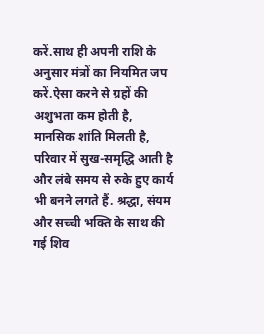करें.साथ ही अपनी राशि के अनुसार मंत्रों का नियमित जप करें.ऐसा करने से ग्रहों की अशुभता कम होती है, मानसिक शांति मिलती है, परिवार में सुख-समृद्धि आती है और लंबे समय से रुके हुए कार्य भी बनने लगते हैं. श्रद्धा, संयम और सच्ची भक्ति के साथ की गई शिव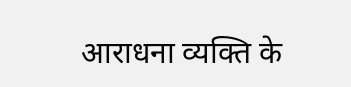आराधना व्यक्ति के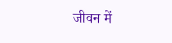जीवन में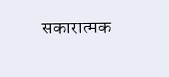सकारात्मक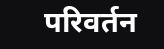परिवर्तन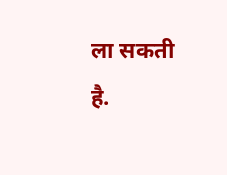ला सकती है.